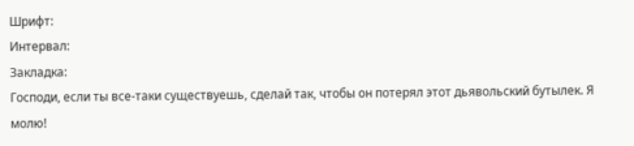Шрифт:
Интервал:
Закладка:
Господи, если ты все-таки существуешь, сделай так, чтобы он потерял этот дьявольский бутылек. Я молю!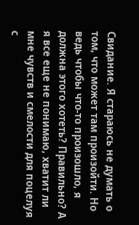Свидание. Я стараюсь не думать о том, что может там произойти. Но ведь чтобы что-то произошло, я должна этого хотеть? Правильно? А я все еще не понимаю, хватит ли мне чувств и смелости для поцелуя с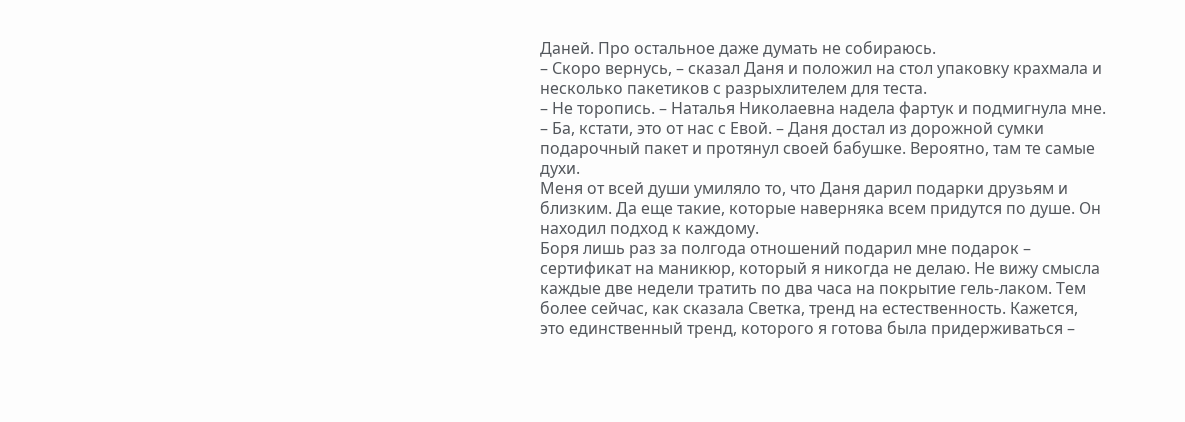Даней. Про остальное даже думать не собираюсь.
– Скоро вернусь, – сказал Даня и положил на стол упаковку крахмала и несколько пакетиков с разрыхлителем для теста.
– Не торопись. – Наталья Николаевна надела фартук и подмигнула мне.
– Ба, кстати, это от нас с Евой. – Даня достал из дорожной сумки подарочный пакет и протянул своей бабушке. Вероятно, там те самые духи.
Меня от всей души умиляло то, что Даня дарил подарки друзьям и близким. Да еще такие, которые наверняка всем придутся по душе. Он находил подход к каждому.
Боря лишь раз за полгода отношений подарил мне подарок – сертификат на маникюр, который я никогда не делаю. Не вижу смысла каждые две недели тратить по два часа на покрытие гель-лаком. Тем более сейчас, как сказала Светка, тренд на естественность. Кажется, это единственный тренд, которого я готова была придерживаться –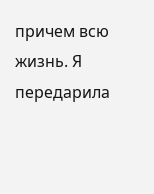причем всю жизнь. Я передарила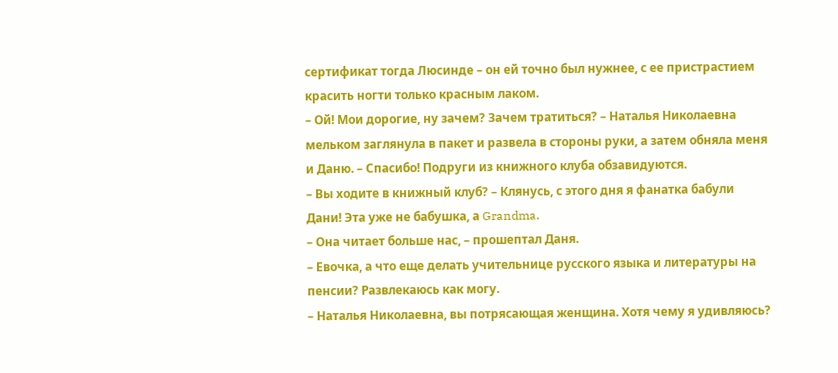сертификат тогда Люсинде – он ей точно был нужнее, с ее пристрастием красить ногти только красным лаком.
– Ой! Мои дорогие, ну зачем? Зачем тратиться? – Наталья Николаевна мельком заглянула в пакет и развела в стороны руки, а затем обняла меня и Даню. – Спасибо! Подруги из книжного клуба обзавидуются.
– Вы ходите в книжный клуб? – Клянусь, с этого дня я фанатка бабули Дани! Эта уже не бабушка, а Grandma.
– Она читает больше нас, – прошептал Даня.
– Евочка, а что еще делать учительнице русского языка и литературы на пенсии? Развлекаюсь как могу.
– Наталья Николаевна, вы потрясающая женщина. Хотя чему я удивляюсь?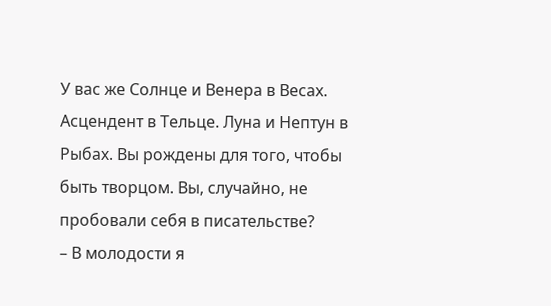У вас же Солнце и Венера в Весах. Асцендент в Тельце. Луна и Нептун в Рыбах. Вы рождены для того, чтобы быть творцом. Вы, случайно, не пробовали себя в писательстве?
– В молодости я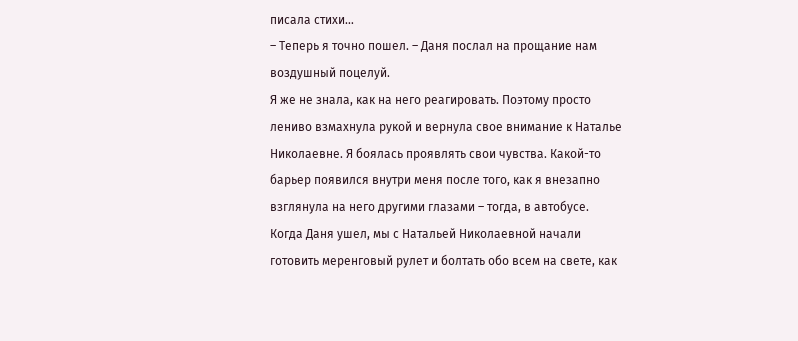писала стихи…
– Теперь я точно пошел. – Даня послал на прощание нам воздушный поцелуй.
Я же не знала, как на него реагировать. Поэтому просто лениво взмахнула рукой и вернула свое внимание к Наталье Николаевне. Я боялась проявлять свои чувства. Какой-то барьер появился внутри меня после того, как я внезапно взглянула на него другими глазами – тогда, в автобусе.
Когда Даня ушел, мы с Натальей Николаевной начали готовить меренговый рулет и болтать обо всем на свете, как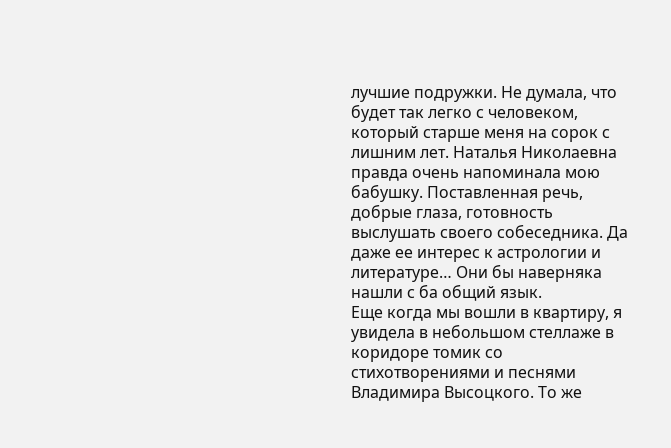лучшие подружки. Не думала, что будет так легко с человеком, который старше меня на сорок с лишним лет. Наталья Николаевна правда очень напоминала мою бабушку. Поставленная речь, добрые глаза, готовность выслушать своего собеседника. Да даже ее интерес к астрологии и литературе… Они бы наверняка нашли с ба общий язык.
Еще когда мы вошли в квартиру, я увидела в небольшом стеллаже в коридоре томик со стихотворениями и песнями Владимира Высоцкого. То же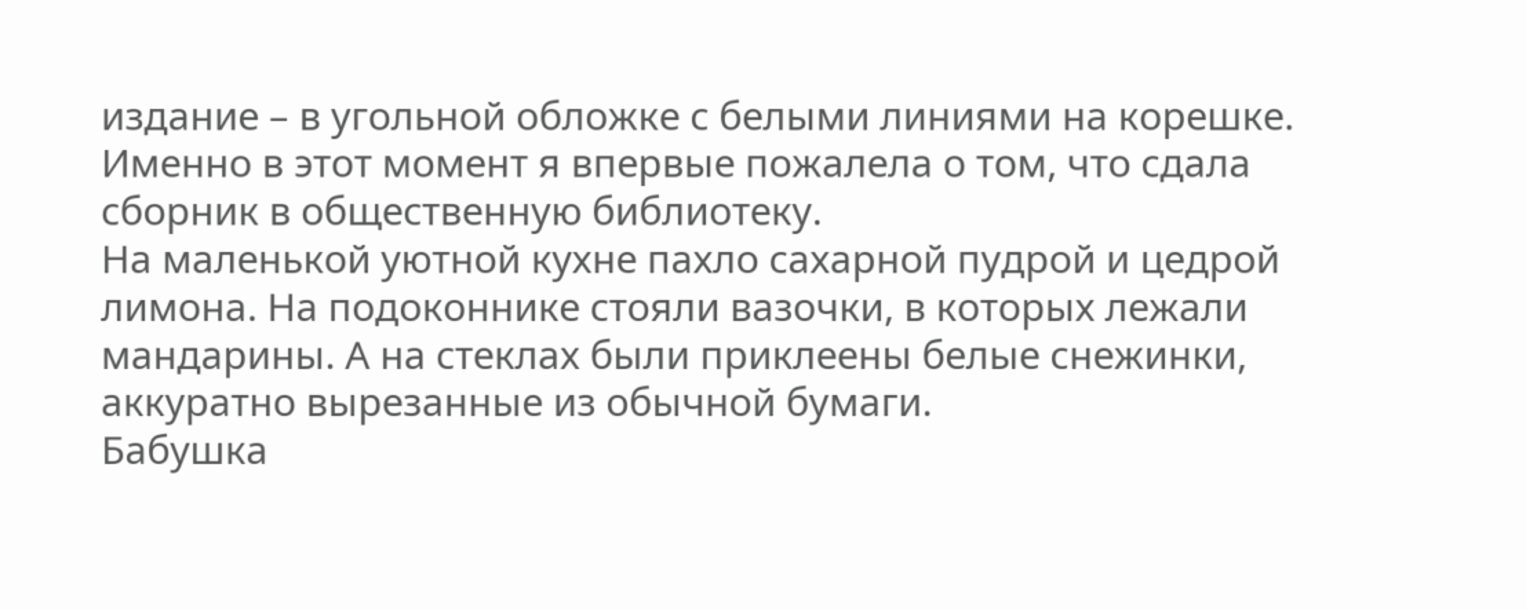издание – в угольной обложке с белыми линиями на корешке. Именно в этот момент я впервые пожалела о том, что сдала сборник в общественную библиотеку.
На маленькой уютной кухне пахло сахарной пудрой и цедрой лимона. На подоконнике стояли вазочки, в которых лежали мандарины. А на стеклах были приклеены белые снежинки, аккуратно вырезанные из обычной бумаги.
Бабушка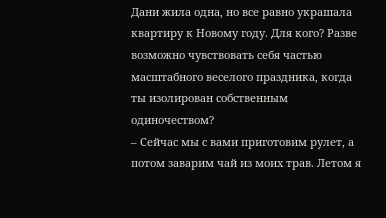Дани жила одна, но все равно украшала квартиру к Новому году. Для кого? Разве возможно чувствовать себя частью масштабного веселого праздника, когда ты изолирован собственным одиночеством?
– Сейчас мы с вами приготовим рулет, а потом заварим чай из моих трав. Летом я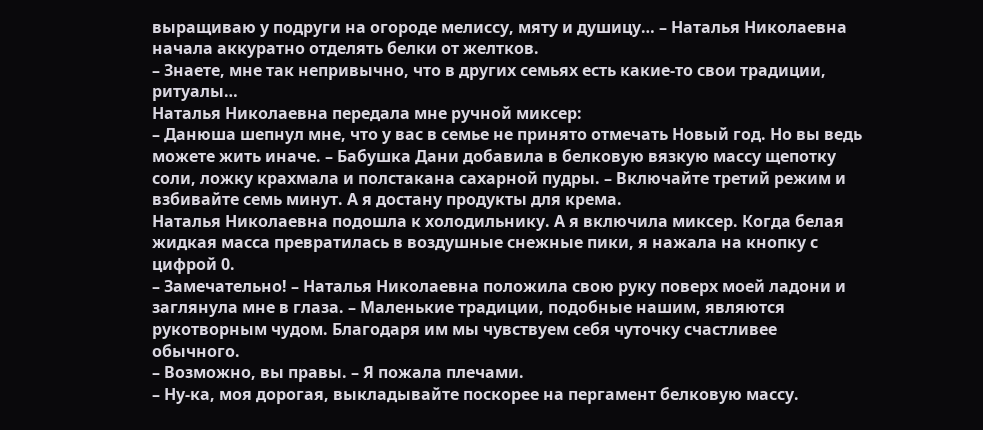выращиваю у подруги на огороде мелиссу, мяту и душицу… – Наталья Николаевна начала аккуратно отделять белки от желтков.
– Знаете, мне так непривычно, что в других семьях есть какие-то свои традиции, ритуалы…
Наталья Николаевна передала мне ручной миксер:
– Данюша шепнул мне, что у вас в семье не принято отмечать Новый год. Но вы ведь можете жить иначе. – Бабушка Дани добавила в белковую вязкую массу щепотку соли, ложку крахмала и полстакана сахарной пудры. – Включайте третий режим и взбивайте семь минут. А я достану продукты для крема.
Наталья Николаевна подошла к холодильнику. А я включила миксер. Когда белая жидкая масса превратилась в воздушные снежные пики, я нажала на кнопку с цифрой 0.
– Замечательно! – Наталья Николаевна положила свою руку поверх моей ладони и заглянула мне в глаза. – Маленькие традиции, подобные нашим, являются рукотворным чудом. Благодаря им мы чувствуем себя чуточку счастливее обычного.
– Возможно, вы правы. – Я пожала плечами.
– Ну-ка, моя дорогая, выкладывайте поскорее на пергамент белковую массу.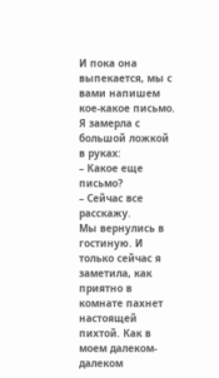И пока она выпекается, мы с вами напишем кое-какое письмо.
Я замерла с большой ложкой в руках:
– Какое еще письмо?
– Сейчас все расскажу.
Мы вернулись в гостиную. И только сейчас я заметила, как приятно в комнате пахнет настоящей пихтой. Как в моем далеком-далеком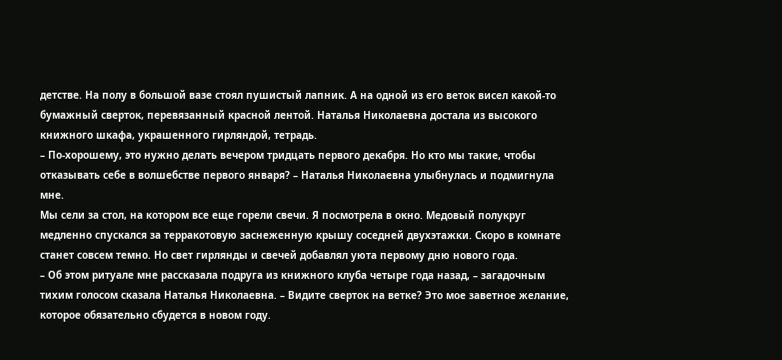детстве. На полу в большой вазе стоял пушистый лапник. А на одной из его веток висел какой-то бумажный сверток, перевязанный красной лентой. Наталья Николаевна достала из высокого книжного шкафа, украшенного гирляндой, тетрадь.
– По-хорошему, это нужно делать вечером тридцать первого декабря. Но кто мы такие, чтобы отказывать себе в волшебстве первого января? – Наталья Николаевна улыбнулась и подмигнула мне.
Мы сели за стол, на котором все еще горели свечи. Я посмотрела в окно. Медовый полукруг медленно спускался за терракотовую заснеженную крышу соседней двухэтажки. Скоро в комнате станет совсем темно. Но свет гирлянды и свечей добавлял уюта первому дню нового года.
– Об этом ритуале мне рассказала подруга из книжного клуба четыре года назад, – загадочным тихим голосом сказала Наталья Николаевна. – Видите сверток на ветке? Это мое заветное желание, которое обязательно сбудется в новом году.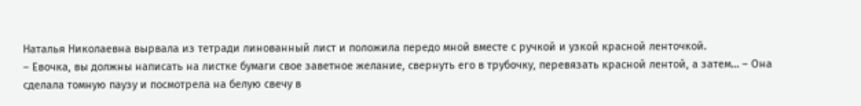Наталья Николаевна вырвала из тетради линованный лист и положила передо мной вместе с ручкой и узкой красной ленточкой.
– Евочка, вы должны написать на листке бумаги свое заветное желание, свернуть его в трубочку, перевязать красной лентой, а затем… – Она сделала томную паузу и посмотрела на белую свечу в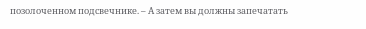позолоченном подсвечнике. – А затем вы должны запечатать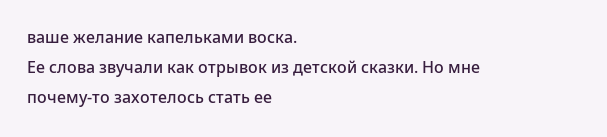ваше желание капельками воска.
Ее слова звучали как отрывок из детской сказки. Но мне почему-то захотелось стать ее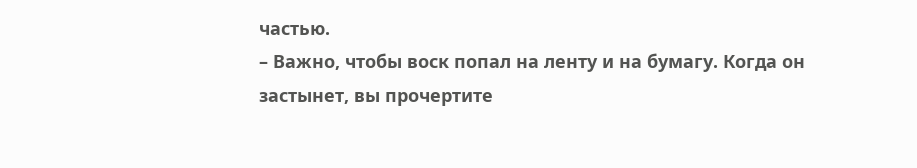частью.
– Важно, чтобы воск попал на ленту и на бумагу. Когда он застынет, вы прочертите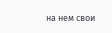на нем свои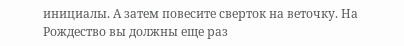инициалы. А затем повесите сверток на веточку. На Рождество вы должны еще раз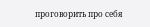проговорить про себя